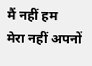मैं नहीं हम
मेरा नहीं अपनों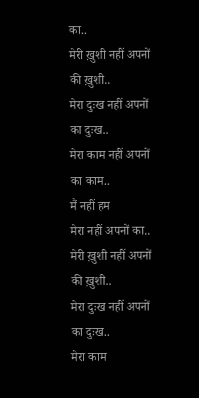का..
मेरी ख़ुशी नहीं अपनों की ख़ुशी..
मेरा दुःख नहीं अपनों का दुःख..
मेरा काम नहीं अपनों का काम..
मैं नहीं हम
मेरा नहीं अपनों का..
मेरी ख़ुशी नहीं अपनों की ख़ुशी..
मेरा दुःख नहीं अपनों का दुःख..
मेरा काम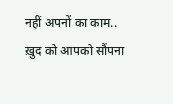नहीं अपनों का काम..
ख़ुद को आपको सौंपना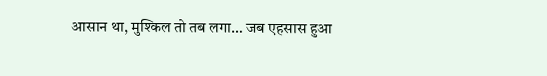आसान था, मुश्किल तो तब लगा… जब एहसास हुआ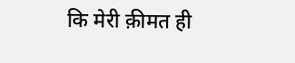कि मेरी क़ीमत ही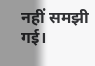नहीं समझी गई।